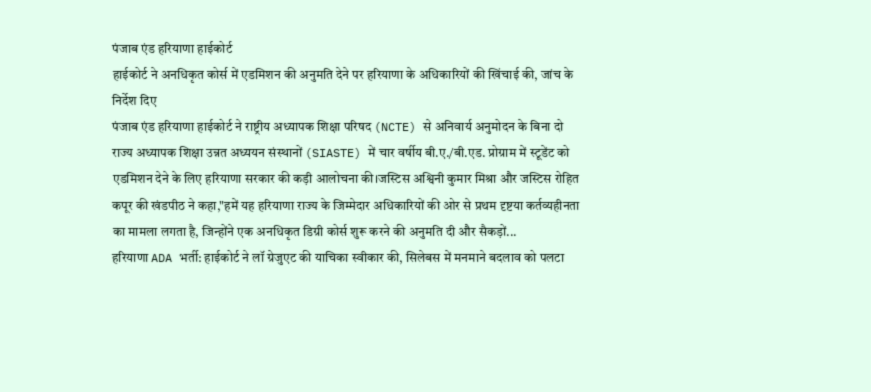पंजाब एंड हरियाणा हाईकोर्ट
हाईकोर्ट ने अनधिकृत कोर्स में एडमिशन की अनुमति देने पर हरियाणा के अधिकारियों की खिंचाई की, जांच के निर्देश दिए
पंजाब एंड हरियाणा हाईकोर्ट ने राष्ट्रीय अध्यापक शिक्षा परिषद (NCTE) से अनिवार्य अनुमोदन के बिना दो राज्य अध्यापक शिक्षा उन्नत अध्ययन संस्थानों (SIASTE) में चार वर्षीय बी.ए./बी.एड. प्रोग्राम में स्टूडेंट को एडमिशन देने के लिए हरियाणा सरकार की कड़ी आलोचना की।जस्टिस अश्विनी कुमार मिश्रा और जस्टिस रोहित कपूर की खंडपीठ ने कहा,"हमें यह हरियाणा राज्य के जिम्मेदार अधिकारियों की ओर से प्रथम दृष्टया कर्तव्यहीनता का मामला लगता है, जिन्होंने एक अनधिकृत डिग्री कोर्स शुरू करने की अनुमति दी और सैकड़ों...
हरियाणा ADA भर्ती: हाईकोर्ट ने लॉ ग्रेजुएट की याचिका स्वीकार की, सिलेबस में मनमाने बदलाव को पलटा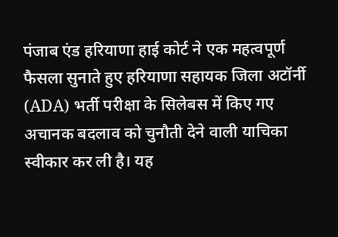पंजाब एंड हरियाणा हाई कोर्ट ने एक महत्वपूर्ण फैसला सुनाते हुए हरियाणा सहायक जिला अटॉर्नी (ADA) भर्ती परीक्षा के सिलेबस में किए गए अचानक बदलाव को चुनौती देने वाली याचिका स्वीकार कर ली है। यह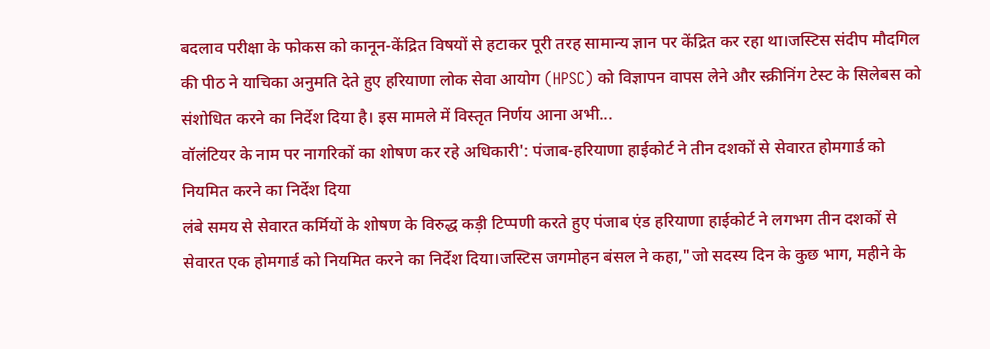बदलाव परीक्षा के फोकस को कानून-केंद्रित विषयों से हटाकर पूरी तरह सामान्य ज्ञान पर केंद्रित कर रहा था।जस्टिस संदीप मौदगिल की पीठ ने याचिका अनुमति देते हुए हरियाणा लोक सेवा आयोग (HPSC) को विज्ञापन वापस लेने और स्क्रीनिंग टेस्ट के सिलेबस को संशोधित करने का निर्देश दिया है। इस मामले में विस्तृत निर्णय आना अभी...
वॉलंटियर के नाम पर नागरिकों का शोषण कर रहे अधिकारी': पंजाब-हरियाणा हाईकोर्ट ने तीन दशकों से सेवारत होमगार्ड को नियमित करने का निर्देश दिया
लंबे समय से सेवारत कर्मियों के शोषण के विरुद्ध कड़ी टिप्पणी करते हुए पंजाब एंड हरियाणा हाईकोर्ट ने लगभग तीन दशकों से सेवारत एक होमगार्ड को नियमित करने का निर्देश दिया।जस्टिस जगमोहन बंसल ने कहा,"जो सदस्य दिन के कुछ भाग, महीने के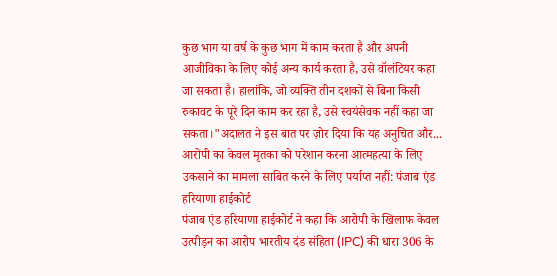कुछ भाग या वर्ष के कुछ भाग में काम करता है और अपनी आजीविका के लिए कोई अन्य कार्य करता है, उसे वॉलंटियर कहा जा सकता है। हालांकि, जो व्यक्ति तीन दशकों से बिना किसी रुकावट के पूरे दिन काम कर रहा है, उसे स्वयंसेवक नहीं कहा जा सकता।"अदालत ने इस बात पर ज़ोर दिया कि यह अनुचित और...
आरोपी का केवल मृतका को परेशान करना आत्महत्या के लिए उकसाने का मामला साबित करने के लिए पर्याप्त नहीं: पंजाब एंड हरियाणा हाईकोर्ट
पंजाब एंड हरियाणा हाईकोर्ट ने कहा कि आरोपी के खिलाफ केवल उत्पीड़न का आरोप भारतीय दंड संहिता (IPC) की धारा 306 के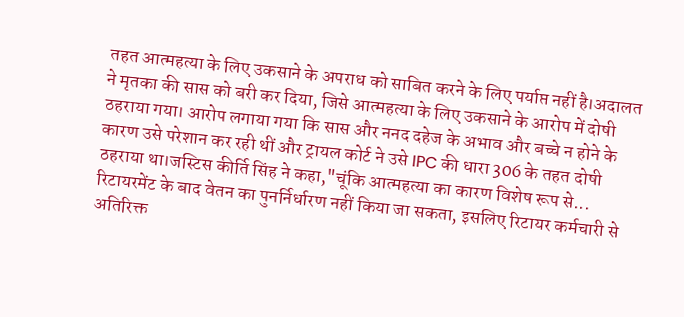तहत आत्महत्या के लिए उकसाने के अपराध को साबित करने के लिए पर्याप्त नहीं है।अदालत ने मृतका की सास को बरी कर दिया, जिसे आत्महत्या के लिए उकसाने के आरोप में दोषी ठहराया गया। आरोप लगाया गया कि सास और ननद दहेज के अभाव और बच्चे न होने के कारण उसे परेशान कर रही थीं और ट्रायल कोर्ट ने उसे IPC की धारा 306 के तहत दोषी ठहराया था।जस्टिस कीर्ति सिंह ने कहा,"चूंकि आत्महत्या का कारण विशेष रूप से...
रिटायरमेंट के बाद वेतन का पुनर्निर्धारण नहीं किया जा सकता, इसलिए रिटायर कर्मचारी से अतिरिक्त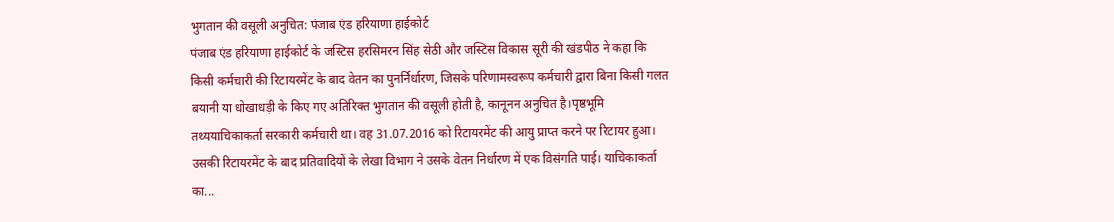भुगतान की वसूली अनुचित: पंजाब एंड हरियाणा हाईकोर्ट
पंजाब एंड हरियाणा हाईकोर्ट के जस्टिस हरसिमरन सिंह सेठी और जस्टिस विकास सूरी की खंडपीठ ने कहा कि किसी कर्मचारी की रिटायरमेंट के बाद वेतन का पुनर्निर्धारण, जिसके परिणामस्वरूप कर्मचारी द्वारा बिना किसी गलत बयानी या धोखाधड़ी के किए गए अतिरिक्त भुगतान की वसूली होती है, कानूनन अनुचित है।पृष्ठभूमि तथ्ययाचिकाकर्ता सरकारी कर्मचारी था। वह 31.07.2016 को रिटायरमेंट की आयु प्राप्त करने पर रिटायर हुआ। उसकी रिटायरमेंट के बाद प्रतिवादियों के लेखा विभाग ने उसके वेतन निर्धारण में एक विसंगति पाई। याचिकाकर्ता का...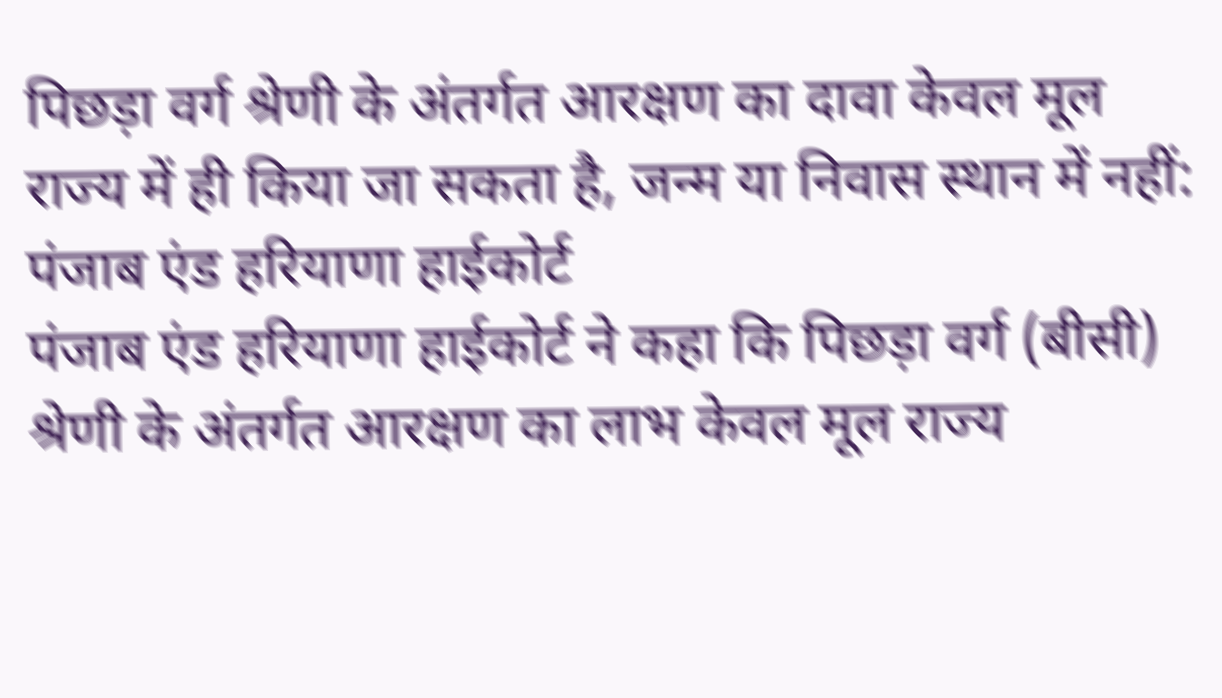पिछड़ा वर्ग श्रेणी के अंतर्गत आरक्षण का दावा केवल मूल राज्य में ही किया जा सकता है, जन्म या निवास स्थान में नहीं: पंजाब एंड हरियाणा हाईकोर्ट
पंजाब एंड हरियाणा हाईकोर्ट ने कहा कि पिछड़ा वर्ग (बीसी) श्रेणी के अंतर्गत आरक्षण का लाभ केवल मूल राज्य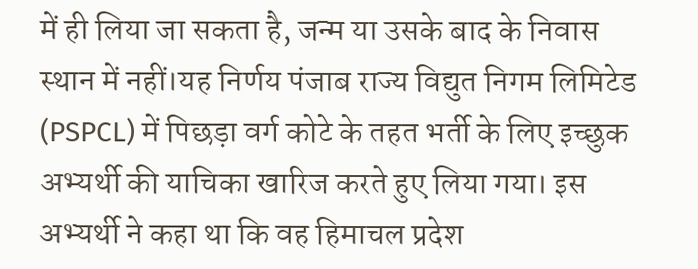में ही लिया जा सकता है, जन्म या उसके बाद के निवास स्थान में नहीं।यह निर्णय पंजाब राज्य विद्युत निगम लिमिटेड (PSPCL) में पिछड़ा वर्ग कोटे के तहत भर्ती के लिए इच्छुक अभ्यर्थी की याचिका खारिज करते हुए लिया गया। इस अभ्यर्थी ने कहा था कि वह हिमाचल प्रदेश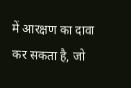में आरक्षण का दावा कर सकता है, जो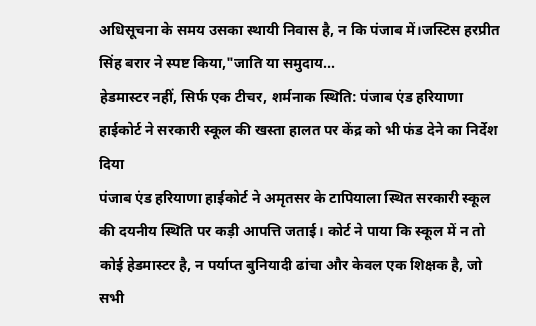अधिसूचना के समय उसका स्थायी निवास है, न कि पंजाब में।जस्टिस हरप्रीत सिंह बरार ने स्पष्ट किया,"जाति या समुदाय...
हेडमास्टर नहीं, सिर्फ एक टीचर, शर्मनाक स्थिति: पंजाब एंड हरियाणा हाईकोर्ट ने सरकारी स्कूल की खस्ता हालत पर केंद्र को भी फंड देने का निर्देश दिया
पंजाब एंड हरियाणा हाईकोर्ट ने अमृतसर के टापियाला स्थित सरकारी स्कूल की दयनीय स्थिति पर कड़ी आपत्ति जताई। कोर्ट ने पाया कि स्कूल में न तो कोई हेडमास्टर है, न पर्याप्त बुनियादी ढांचा और केवल एक शिक्षक है, जो सभी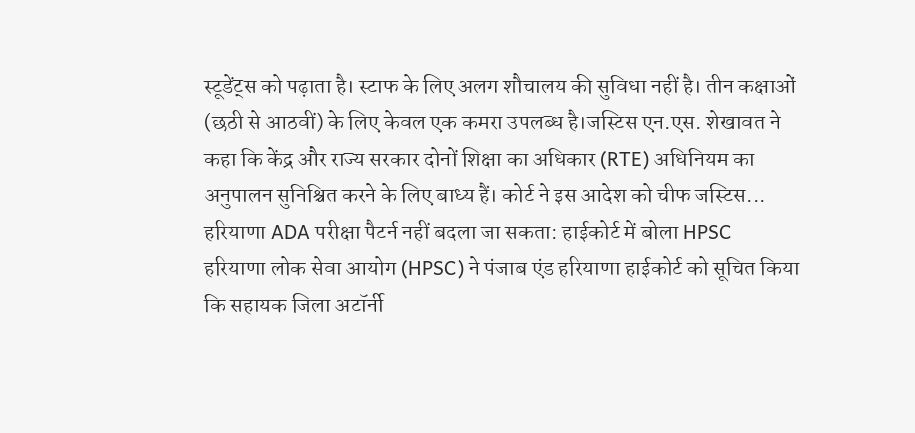स्टूडेंट्स को पढ़ाता है। स्टाफ के लिए अलग शौचालय की सुविधा नहीं है। तीन कक्षाओं (छठी से आठवीं) के लिए केवल एक कमरा उपलब्ध है।जस्टिस एन.एस. शेखावत ने कहा कि केंद्र और राज्य सरकार दोनों शिक्षा का अधिकार (RTE) अधिनियम का अनुपालन सुनिश्चित करने के लिए बाध्य हैं। कोर्ट ने इस आदेश को चीफ जस्टिस...
हरियाणा ADA परीक्षा पैटर्न नहीं बदला जा सकता: हाईकोर्ट में बोला HPSC
हरियाणा लोक सेवा आयोग (HPSC) ने पंजाब एंड हरियाणा हाईकोर्ट को सूचित किया कि सहायक जिला अटॉर्नी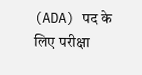(ADA) पद के लिए परीक्षा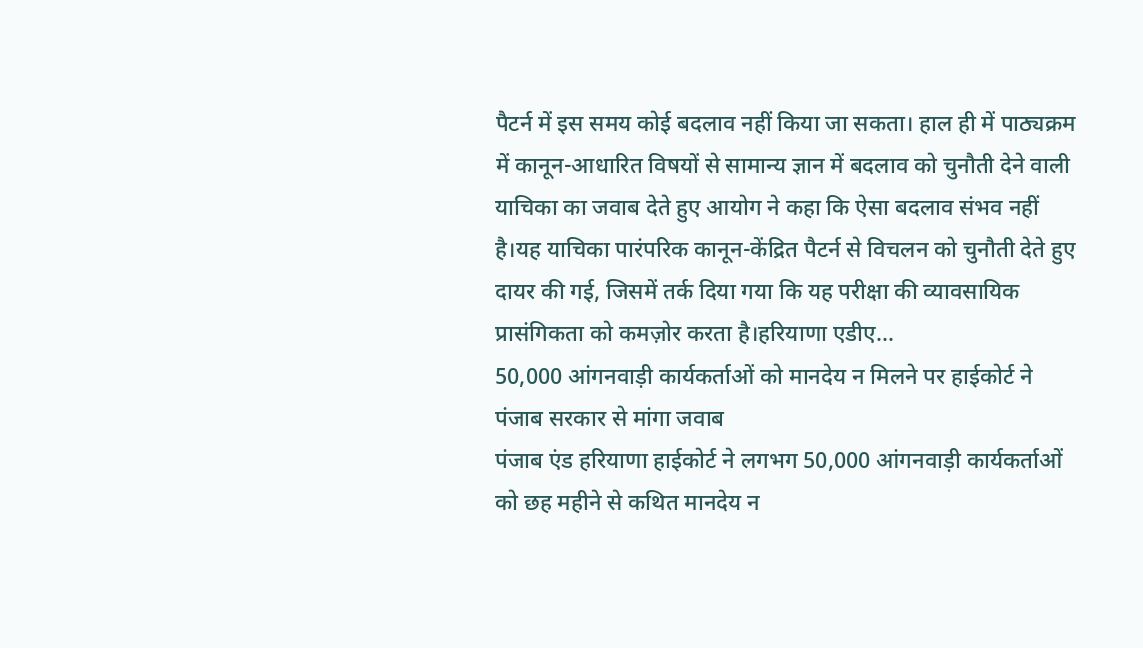पैटर्न में इस समय कोई बदलाव नहीं किया जा सकता। हाल ही में पाठ्यक्रम में कानून-आधारित विषयों से सामान्य ज्ञान में बदलाव को चुनौती देने वाली याचिका का जवाब देते हुए आयोग ने कहा कि ऐसा बदलाव संभव नहीं है।यह याचिका पारंपरिक कानून-केंद्रित पैटर्न से विचलन को चुनौती देते हुए दायर की गई, जिसमें तर्क दिया गया कि यह परीक्षा की व्यावसायिक प्रासंगिकता को कमज़ोर करता है।हरियाणा एडीए...
50,000 आंगनवाड़ी कार्यकर्ताओं को मानदेय न मिलने पर हाईकोर्ट ने पंजाब सरकार से मांगा जवाब
पंजाब एंड हरियाणा हाईकोर्ट ने लगभग 50,000 आंगनवाड़ी कार्यकर्ताओं को छह महीने से कथित मानदेय न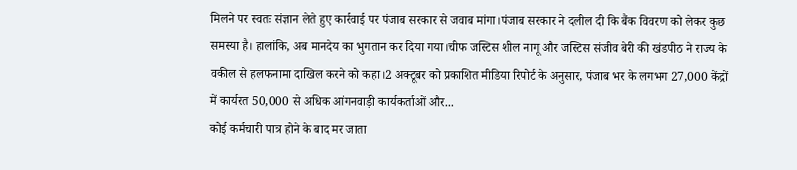मिलने पर स्वतः संज्ञान लेते हुए कार्रवाई पर पंजाब सरकार से जवाब मांगा।पंजाब सरकार ने दलील दी कि बैंक विवरण को लेकर कुछ समस्या है। हालांकि, अब मानदेय का भुगतान कर दिया गया।चीफ जस्टिस शील नागू और जस्टिस संजीव बेरी की खंडपीठ ने राज्य के वकील से हलफनामा दाखिल करने को कहा।2 अक्टूबर को प्रकाशित मीडिया रिपोर्ट के अनुसार, पंजाब भर के लगभग 27,000 केंद्रों में कार्यरत 50,000 से अधिक आंगनवाड़ी कार्यकर्ताओं और...
कोई कर्मचारी पात्र होने के बाद मर जाता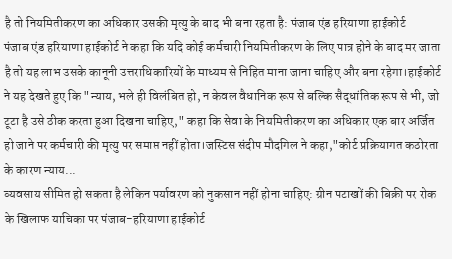है तो नियमितीकरण का अधिकार उसकी मृत्यु के बाद भी बना रहता है: पंजाब एंड हरियाणा हाईकोर्ट
पंजाब एंड हरियाणा हाईकोर्ट ने कहा कि यदि कोई कर्मचारी नियमितीकरण के लिए पात्र होने के बाद मर जाता है तो यह लाभ उसके कानूनी उत्तराधिकारियों के माध्यम से निहित माना जाना चाहिए और बना रहेगा।हाईकोर्ट ने यह देखते हुए कि "न्याय, भले ही विलंबित हो, न केवल वैधानिक रूप से बल्कि सैद्धांतिक रूप से भी, जो टूटा है उसे ठीक करता हुआ दिखना चाहिए," कहा कि सेवा के नियमितीकरण का अधिकार एक बार अर्जित हो जाने पर कर्मचारी की मृत्यु पर समाप्त नहीं होता।जस्टिस संदीप मौदगिल ने कहा,"कोर्ट प्रक्रियागत कठोरता के कारण न्याय...
व्यवसाय सीमित हो सकता है लेकिन पर्यावरण को नुकसान नहीं होना चाहिए: ग्रीन पटाखों की बिक्री पर रोक के खिलाफ याचिका पर पंजाब-हरियाणा हाईकोर्ट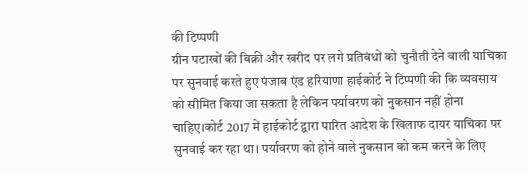की टिप्पणी
ग्रीन पटाखों की बिक्री और खरीद पर लगे प्रतिबंधों को चुनौती देने वाली याचिका पर सुनवाई करते हुए पंजाब एंड हरियाणा हाईकोर्ट ने टिप्पणी की कि व्यवसाय को सीमित किया जा सकता है लेकिन पर्यावरण को नुकसान नहीं होना चाहिए।कोर्ट 2017 में हाईकोर्ट द्वारा पारित आदेश के खिलाफ दायर याचिका पर सुनवाई कर रहा था। पर्यावरण को होने वाले नुकसान को कम करने के लिए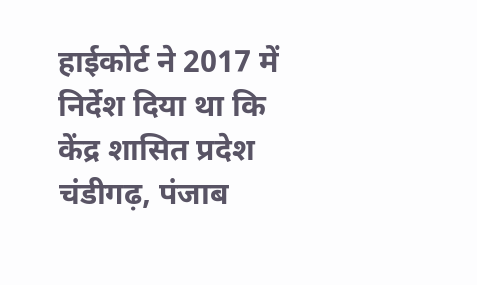हाईकोर्ट ने 2017 में निर्देश दिया था कि केंद्र शासित प्रदेश चंडीगढ़, पंजाब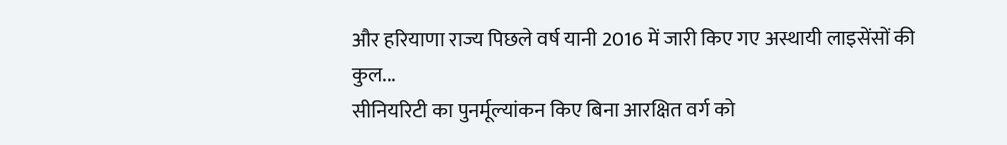और हरियाणा राज्य पिछले वर्ष यानी 2016 में जारी किए गए अस्थायी लाइसेंसों की कुल...
सीनियरिटी का पुनर्मूल्यांकन किए बिना आरक्षित वर्ग को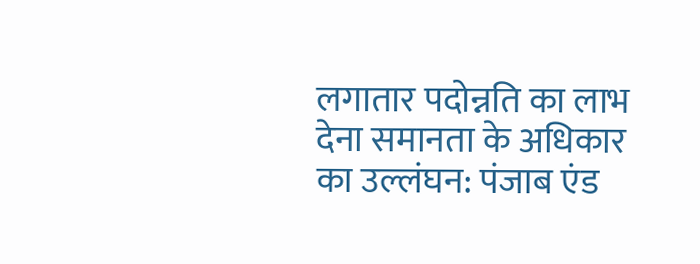लगातार पदोन्नति का लाभ देना समानता के अधिकार का उल्लंघन: पंजाब एंड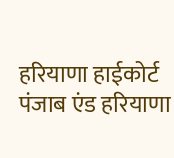हरियाणा हाईकोर्ट
पंजाब एंड हरियाणा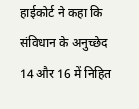हाईकोर्ट ने कहा कि संविधान के अनुच्छेद 14 और 16 में निहित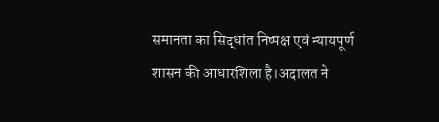समानता का सिद्धांत निष्पक्ष एवं न्यायपूर्ण शासन की आधारशिला है।अदालत ने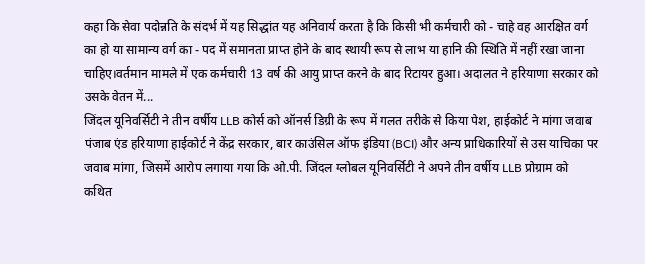कहा कि सेवा पदोन्नति के संदर्भ में यह सिद्धांत यह अनिवार्य करता है कि किसी भी कर्मचारी को - चाहे वह आरक्षित वर्ग का हो या सामान्य वर्ग का - पद में समानता प्राप्त होने के बाद स्थायी रूप से लाभ या हानि की स्थिति में नहीं रखा जाना चाहिए।वर्तमान मामले में एक कर्मचारी 13 वर्ष की आयु प्राप्त करने के बाद रिटायर हुआ। अदालत ने हरियाणा सरकार को उसके वेतन में...
जिंदल यूनिवर्सिटी ने तीन वर्षीय LLB कोर्स को ऑनर्स डिग्री के रूप में गलत तरीके से किया पेश, हाईकोर्ट ने मांगा जवाब
पंजाब एंड हरियाणा हाईकोर्ट ने केंद्र सरकार, बार काउंसिल ऑफ इंडिया (BCI) और अन्य प्राधिकारियों से उस याचिका पर जवाब मांगा, जिसमें आरोप लगाया गया कि ओ.पी. जिंदल ग्लोबल यूनिवर्सिटी ने अपने तीन वर्षीय LLB प्रोग्राम को कथित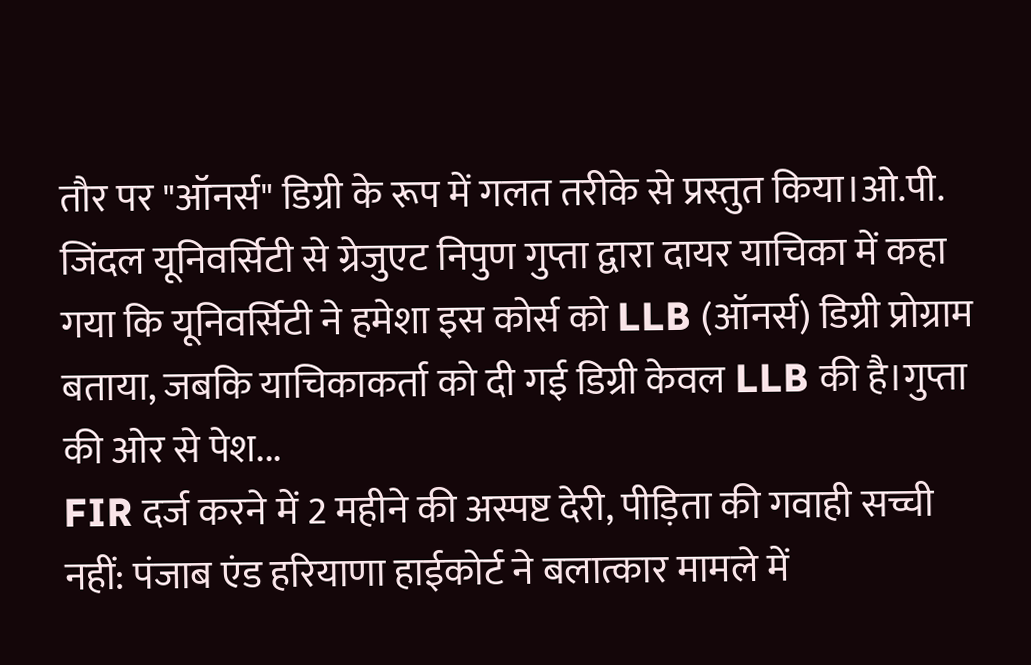तौर पर "ऑनर्स" डिग्री के रूप में गलत तरीके से प्रस्तुत किया।ओ.पी. जिंदल यूनिवर्सिटी से ग्रेजुएट निपुण गुप्ता द्वारा दायर याचिका में कहा गया कि यूनिवर्सिटी ने हमेशा इस कोर्स को LLB (ऑनर्स) डिग्री प्रोग्राम बताया, जबकि याचिकाकर्ता को दी गई डिग्री केवल LLB की है।गुप्ता की ओर से पेश...
FIR दर्ज करने में 2 महीने की अस्पष्ट देरी, पीड़िता की गवाही सच्ची नहीं: पंजाब एंड हरियाणा हाईकोर्ट ने बलात्कार मामले में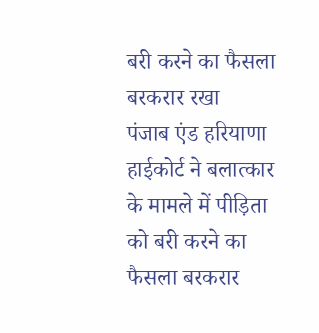बरी करने का फैसला बरकरार रखा
पंजाब एंड हरियाणा हाईकोर्ट ने बलात्कार के मामले में पीड़िता को बरी करने का फैसला बरकरार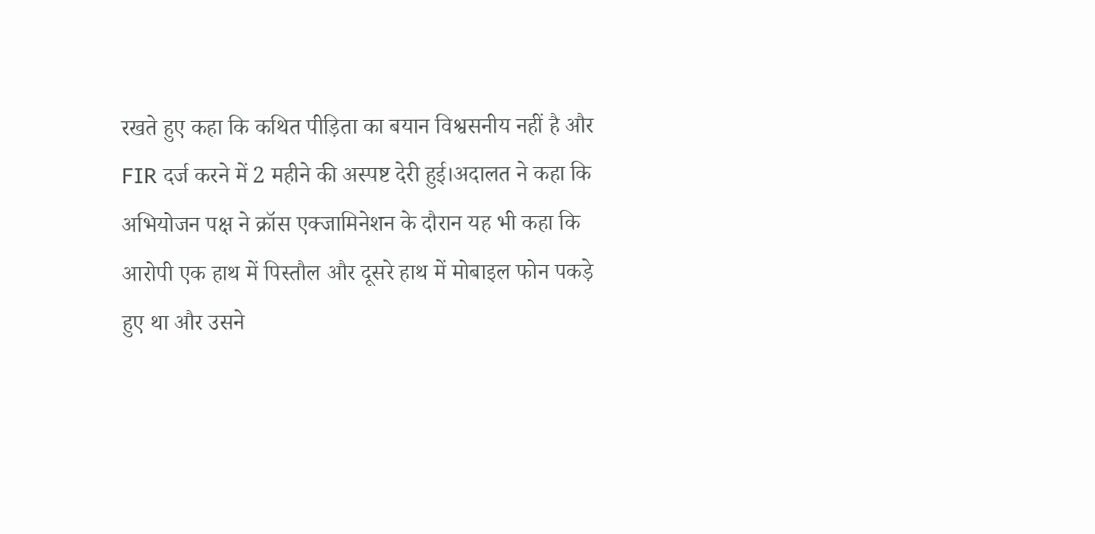रखते हुए कहा कि कथित पीड़िता का बयान विश्वसनीय नहीं है और FIR दर्ज करने में 2 महीने की अस्पष्ट देरी हुई।अदालत ने कहा कि अभियोजन पक्ष ने क्रॉस एक्जामिनेशन के दौरान यह भी कहा कि आरोपी एक हाथ में पिस्तौल और दूसरे हाथ में मोबाइल फोन पकड़े हुए था और उसने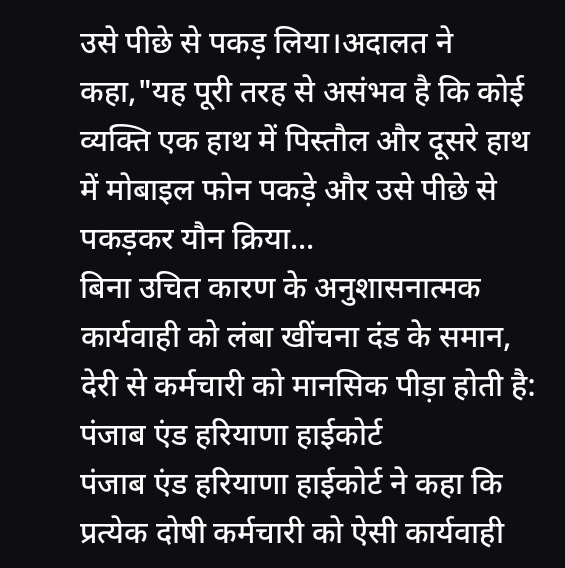उसे पीछे से पकड़ लिया।अदालत ने कहा,"यह पूरी तरह से असंभव है कि कोई व्यक्ति एक हाथ में पिस्तौल और दूसरे हाथ में मोबाइल फोन पकड़े और उसे पीछे से पकड़कर यौन क्रिया...
बिना उचित कारण के अनुशासनात्मक कार्यवाही को लंबा खींचना दंड के समान, देरी से कर्मचारी को मानसिक पीड़ा होती है: पंजाब एंड हरियाणा हाईकोर्ट
पंजाब एंड हरियाणा हाईकोर्ट ने कहा कि प्रत्येक दोषी कर्मचारी को ऐसी कार्यवाही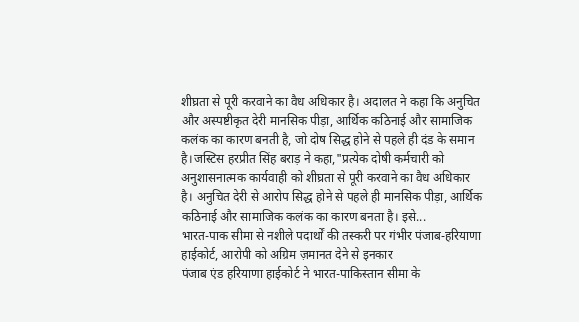शीघ्रता से पूरी करवाने का वैध अधिकार है। अदालत ने कहा कि अनुचित और अस्पष्टीकृत देरी मानसिक पीड़ा, आर्थिक कठिनाई और सामाजिक कलंक का कारण बनती है, जो दोष सिद्ध होने से पहले ही दंड के समान है।जस्टिस हरप्रीत सिंह बराड़ ने कहा,"प्रत्येक दोषी कर्मचारी को अनुशासनात्मक कार्यवाही को शीघ्रता से पूरी करवाने का वैध अधिकार है। अनुचित देरी से आरोप सिद्ध होने से पहले ही मानसिक पीड़ा, आर्थिक कठिनाई और सामाजिक कलंक का कारण बनता है। इसे...
भारत-पाक सीमा से नशीले पदार्थों की तस्करी पर गंभीर पंजाब-हरियाणा हाईकोर्ट, आरोपी को अग्रिम ज़मानत देने से इनकार
पंजाब एंड हरियाणा हाईकोर्ट ने भारत-पाकिस्तान सीमा के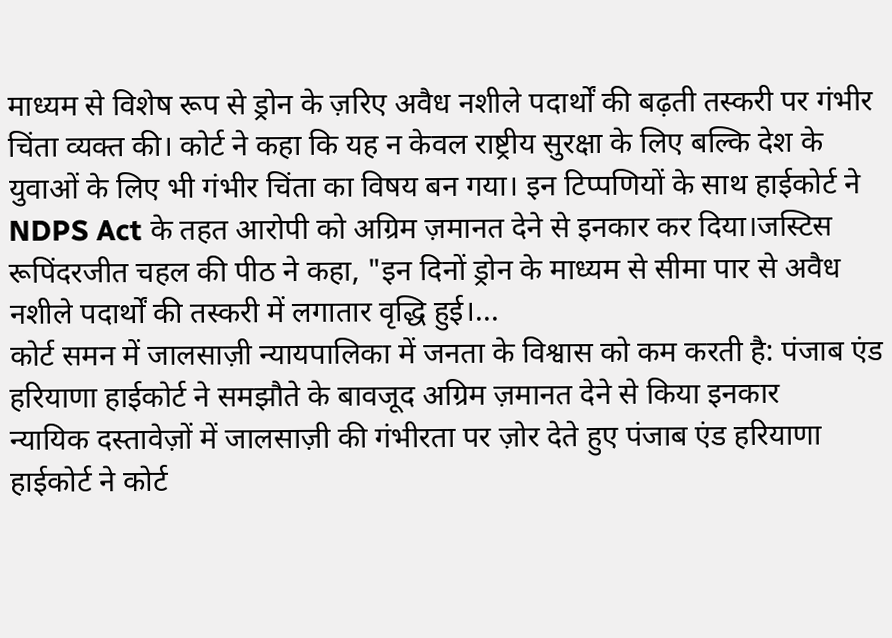माध्यम से विशेष रूप से ड्रोन के ज़रिए अवैध नशीले पदार्थों की बढ़ती तस्करी पर गंभीर चिंता व्यक्त की। कोर्ट ने कहा कि यह न केवल राष्ट्रीय सुरक्षा के लिए बल्कि देश के युवाओं के लिए भी गंभीर चिंता का विषय बन गया। इन टिप्पणियों के साथ हाईकोर्ट ने NDPS Act के तहत आरोपी को अग्रिम ज़मानत देने से इनकार कर दिया।जस्टिस रूपिंदरजीत चहल की पीठ ने कहा, "इन दिनों ड्रोन के माध्यम से सीमा पार से अवैध नशीले पदार्थों की तस्करी में लगातार वृद्धि हुई।...
कोर्ट समन में जालसाज़ी न्यायपालिका में जनता के विश्वास को कम करती है: पंजाब एंड हरियाणा हाईकोर्ट ने समझौते के बावजूद अग्रिम ज़मानत देने से किया इनकार
न्यायिक दस्तावेज़ों में जालसाज़ी की गंभीरता पर ज़ोर देते हुए पंजाब एंड हरियाणा हाईकोर्ट ने कोर्ट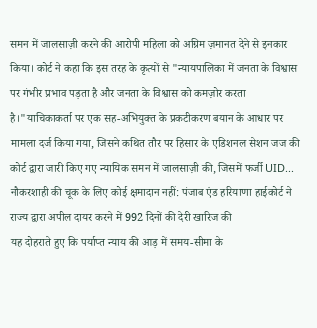समन में जालसाज़ी करने की आरोपी महिला को अग्रिम ज़मानत देने से इनकार किया। कोर्ट ने कहा कि इस तरह के कृत्यों से "न्यायपालिका में जनता के विश्वास पर गंभीर प्रभाव पड़ता है और जनता के विश्वास को कमज़ोर करता है।"याचिकाकर्ता पर एक सह-अभियुक्त के प्रकटीकरण बयान के आधार पर मामला दर्ज किया गया, जिसने कथित तौर पर हिसार के एडिशनल सेशन जज की कोर्ट द्वारा जारी किए गए न्यायिक समन में जालसाज़ी की, जिसमें फर्जी UID...
नौकरशाही की चूक के लिए कोई क्षमादान नहीं: पंजाब एंड हरियाणा हाईकोर्ट ने राज्य द्वारा अपील दायर करने में 992 दिनों की देरी खारिज की
यह दोहराते हुए कि पर्याप्त न्याय की आड़ में समय-सीमा के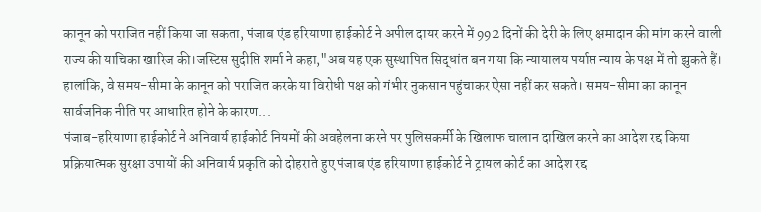कानून को पराजित नहीं किया जा सकता, पंजाब एंड हरियाणा हाईकोर्ट ने अपील दायर करने में 992 दिनों की देरी के लिए क्षमादान की मांग करने वाली राज्य की याचिका खारिज की।जस्टिस सुदीप्ति शर्मा ने कहा,"अब यह एक सुस्थापित सिद्धांत बन गया कि न्यायालय पर्याप्त न्याय के पक्ष में तो झुकते हैं। हालांकि, वे समय-सीमा के कानून को पराजित करके या विरोधी पक्ष को गंभीर नुकसान पहुंचाकर ऐसा नहीं कर सकते। समय-सीमा का कानून सार्वजनिक नीति पर आधारित होने के कारण...
पंजाब-हरियाणा हाईकोर्ट ने अनिवार्य हाईकोर्ट नियमों की अवहेलना करने पर पुलिसकर्मी के खिलाफ चालान दाखिल करने का आदेश रद्द किया
प्रक्रियात्मक सुरक्षा उपायों की अनिवार्य प्रकृति को दोहराते हुए पंजाब एंड हरियाणा हाईकोर्ट ने ट्रायल कोर्ट का आदेश रद्द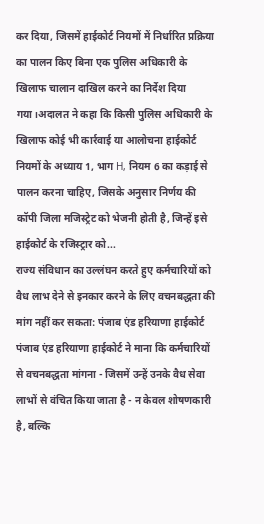कर दिया, जिसमें हाईकोर्ट नियमों में निर्धारित प्रक्रिया का पालन किए बिना एक पुलिस अधिकारी के खिलाफ चालान दाखिल करने का निर्देश दिया गया।अदालत ने कहा कि किसी पुलिस अधिकारी के खिलाफ कोई भी कार्रवाई या आलोचना हाईकोर्ट नियमों के अध्याय 1, भाग H, नियम 6 का कड़ाई से पालन करना चाहिए, जिसके अनुसार निर्णय की कॉपी जिला मजिस्ट्रेट को भेजनी होती है, जिन्हें इसे हाईकोर्ट के रजिस्ट्रार को...
राज्य संविधान का उल्लंघन करते हुए कर्मचारियों को वैध लाभ देने से इनकार करने के लिए वचनबद्धता की मांग नहीं कर सकता: पंजाब एंड हरियाणा हाईकोर्ट
पंजाब एंड हरियाणा हाईकोर्ट ने माना कि कर्मचारियों से वचनबद्धता मांगना - जिसमें उन्हें उनके वैध सेवा लाभों से वंचित किया जाता है - न केवल शोषणकारी है, बल्कि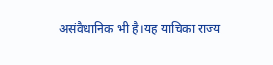असंवैधानिक भी है।यह याचिका राज्य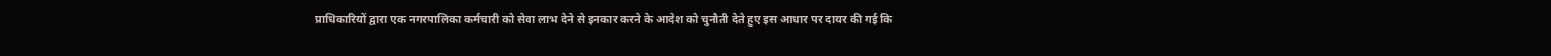प्राधिकारियों द्वारा एक नगरपालिका कर्मचारी को सेवा लाभ देने से इनकार करने के आदेश को चुनौती देते हुए इस आधार पर दायर की गई कि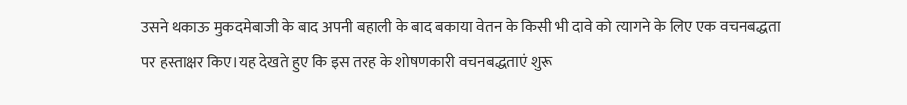उसने थकाऊ मुकदमेबाजी के बाद अपनी बहाली के बाद बकाया वेतन के किसी भी दावे को त्यागने के लिए एक वचनबद्धता पर हस्ताक्षर किए।यह देखते हुए कि इस तरह के शोषणकारी वचनबद्धताएं शुरू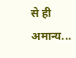से ही अमान्य...